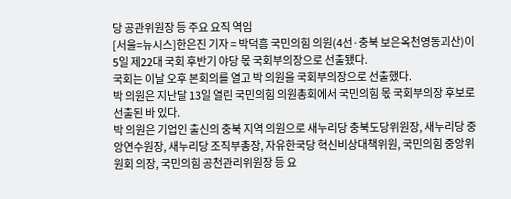당 공관위원장 등 주요 요직 역임
[서울=뉴시스]한은진 기자 = 박덕흠 국민의힘 의원(4선·충북 보은옥천영동괴산)이 5일 제22대 국회 후반기 야당 몫 국회부의장으로 선출됐다.
국회는 이날 오후 본회의를 열고 박 의원을 국회부의장으로 선출했다.
박 의원은 지난달 13일 열린 국민의힘 의원총회에서 국민의힘 몫 국회부의장 후보로 선출된 바 있다.
박 의원은 기업인 출신의 충북 지역 의원으로 새누리당 충북도당위원장, 새누리당 중앙연수원장, 새누리당 조직부총장, 자유한국당 혁신비상대책위원, 국민의힘 중앙위원회 의장, 국민의힘 공천관리위원장 등 요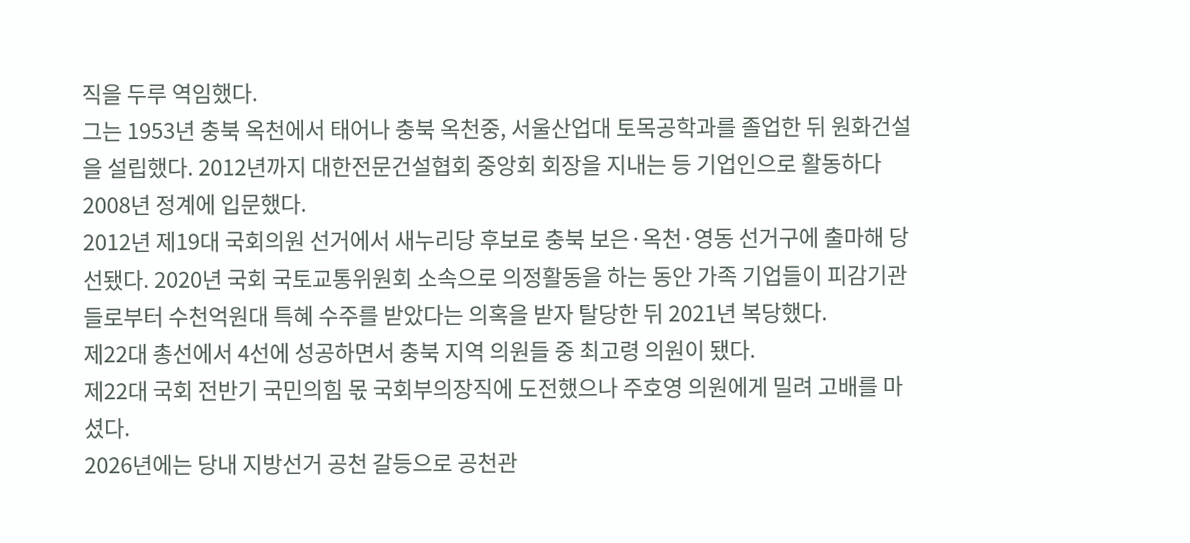직을 두루 역임했다.
그는 1953년 충북 옥천에서 태어나 충북 옥천중, 서울산업대 토목공학과를 졸업한 뒤 원화건설을 설립했다. 2012년까지 대한전문건설협회 중앙회 회장을 지내는 등 기업인으로 활동하다 2008년 정계에 입문했다.
2012년 제19대 국회의원 선거에서 새누리당 후보로 충북 보은·옥천·영동 선거구에 출마해 당선됐다. 2020년 국회 국토교통위원회 소속으로 의정활동을 하는 동안 가족 기업들이 피감기관들로부터 수천억원대 특혜 수주를 받았다는 의혹을 받자 탈당한 뒤 2021년 복당했다.
제22대 총선에서 4선에 성공하면서 충북 지역 의원들 중 최고령 의원이 됐다.
제22대 국회 전반기 국민의힘 몫 국회부의장직에 도전했으나 주호영 의원에게 밀려 고배를 마셨다.
2026년에는 당내 지방선거 공천 갈등으로 공천관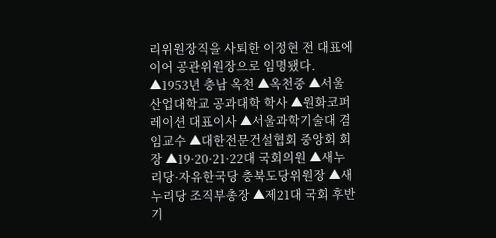리위원장직을 사퇴한 이정현 전 대표에 이어 공관위원장으로 임명됐다.
▲1953년 충남 옥천 ▲옥천중 ▲서울산업대학교 공과대학 학사 ▲원화코퍼레이션 대표이사 ▲서울과학기술대 겸임교수 ▲대한전문건설협회 중앙회 회장 ▲19·20·21·22대 국회의원 ▲새누리당·자유한국당 충북도당위원장 ▲새누리당 조직부총장 ▲제21대 국회 후반기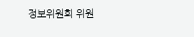정보위원회 위원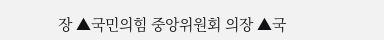장 ▲국민의힘 중앙위원회 의장 ▲국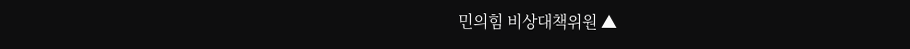민의힘 비상대책위원 ▲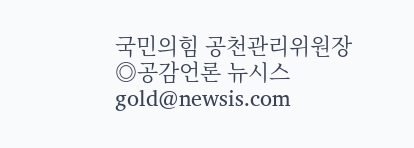국민의힘 공천관리위원장
◎공감언론 뉴시스 gold@newsis.com